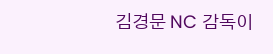김경문 NC 감독이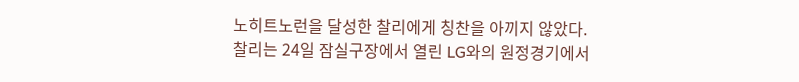노히트노런을 달성한 찰리에게 칭찬을 아끼지 않았다.
찰리는 24일 잠실구장에서 열린 LG와의 원정경기에서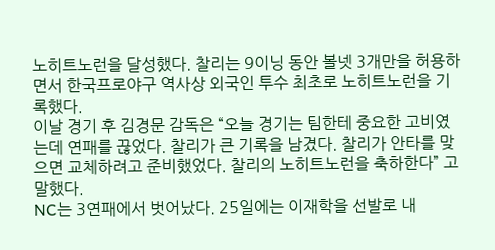노히트노런을 달성했다. 찰리는 9이닝 동안 볼넷 3개만을 허용하면서 한국프로야구 역사상 외국인 투수 최초로 노히트노런을 기록했다.
이날 경기 후 김경문 감독은 “오늘 경기는 팀한테 중요한 고비였는데 연패를 끊었다. 찰리가 큰 기록을 남겼다. 찰리가 안타를 맞으면 교체하려고 준비했었다. 찰리의 노히트노런을 축하한다” 고 말했다.
NC는 3연패에서 벗어났다. 25일에는 이재학을 선발로 내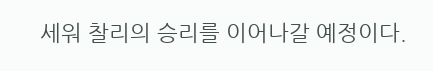세워 찰리의 승리를 이어나갈 예정이다.